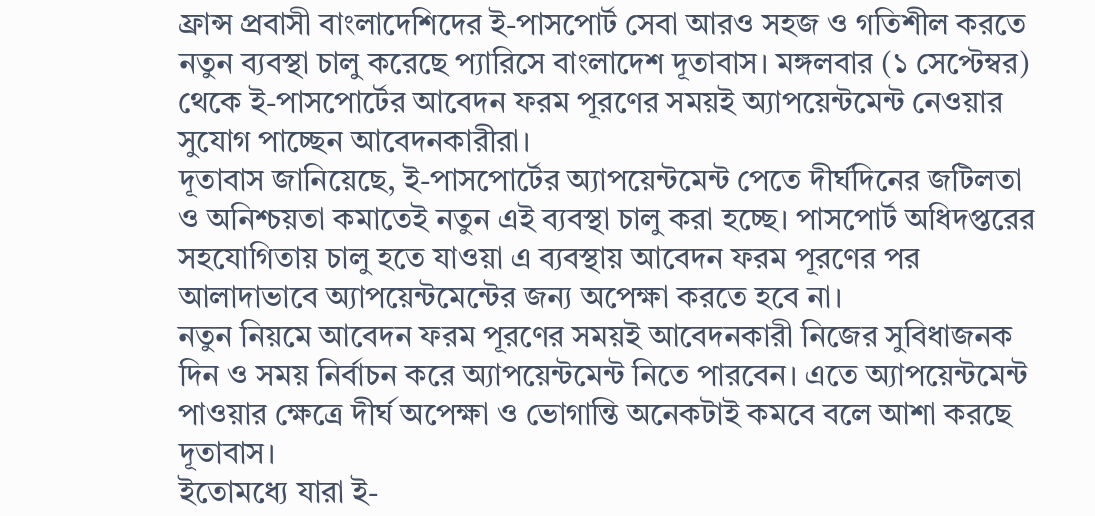ফ্রান্স প্রবাসী বাংলাদেশিদের ই-পাসপোর্ট সেবা আরও সহজ ও গতিশীল করতে নতুন ব্যবস্থা চালু করেছে প্যারিসে বাংলাদেশ দূতাবাস। মঙ্গলবার (১ সেপ্টেম্বর) থেকে ই-পাসপোর্টের আবেদন ফরম পূরণের সময়ই অ্যাপয়েন্টমেন্ট নেওয়ার সুযোগ পাচ্ছেন আবেদনকারীরা।
দূতাবাস জানিয়েছে, ই-পাসপোর্টের অ্যাপয়েন্টমেন্ট পেতে দীর্ঘদিনের জটিলতা ও অনিশ্চয়তা কমাতেই নতুন এই ব্যবস্থা চালু করা হচ্ছে। পাসপোর্ট অধিদপ্তরের সহযোগিতায় চালু হতে যাওয়া এ ব্যবস্থায় আবেদন ফরম পূরণের পর আলাদাভাবে অ্যাপয়েন্টমেন্টের জন্য অপেক্ষা করতে হবে না।
নতুন নিয়মে আবেদন ফরম পূরণের সময়ই আবেদনকারী নিজের সুবিধাজনক দিন ও সময় নির্বাচন করে অ্যাপয়েন্টমেন্ট নিতে পারবেন। এতে অ্যাপয়েন্টমেন্ট পাওয়ার ক্ষেত্রে দীর্ঘ অপেক্ষা ও ভোগান্তি অনেকটাই কমবে বলে আশা করছে দূতাবাস।
ইতোমধ্যে যারা ই-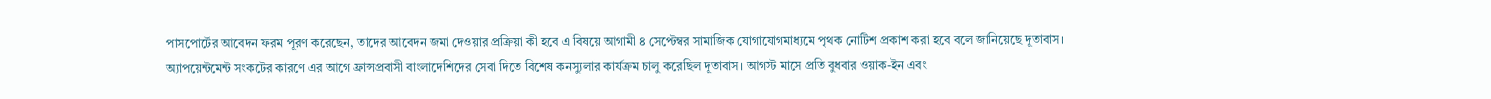পাসপোর্টের আবেদন ফরম পূরণ করেছেন, তাদের আবেদন জমা দেওয়ার প্রক্রিয়া কী হবে এ বিষয়ে আগামী ৪ সেপ্টেম্বর সামাজিক যোগাযোগমাধ্যমে পৃথক নোটিশ প্রকাশ করা হবে বলে জানিয়েছে দূতাবাস।
অ্যাপয়েন্টমেন্ট সংকটের কারণে এর আগে ফ্রান্সপ্রবাসী বাংলাদেশিদের সেবা দিতে বিশেষ কনস্যুলার কার্যক্রম চালু করেছিল দূতাবাস। আগস্ট মাসে প্রতি বুধবার ওয়াক-ইন এবং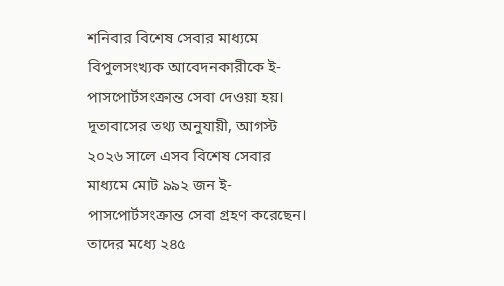শনিবার বিশেষ সেবার মাধ্যমে বিপুলসংখ্যক আবেদনকারীকে ই-পাসপোর্টসংক্রান্ত সেবা দেওয়া হয়।
দূতাবাসের তথ্য অনুযায়ী, আগস্ট ২০২৬ সালে এসব বিশেষ সেবার মাধ্যমে মোট ৯৯২ জন ই-পাসপোর্টসংক্রান্ত সেবা গ্রহণ করেছেন। তাদের মধ্যে ২৪৫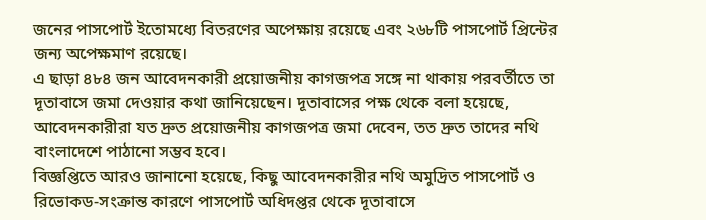জনের পাসপোর্ট ইতোমধ্যে বিতরণের অপেক্ষায় রয়েছে এবং ২৬৮টি পাসপোর্ট প্রিন্টের জন্য অপেক্ষমাণ রয়েছে।
এ ছাড়া ৪৮৪ জন আবেদনকারী প্রয়োজনীয় কাগজপত্র সঙ্গে না থাকায় পরবর্তীতে তা দূতাবাসে জমা দেওয়ার কথা জানিয়েছেন। দূতাবাসের পক্ষ থেকে বলা হয়েছে, আবেদনকারীরা যত দ্রুত প্রয়োজনীয় কাগজপত্র জমা দেবেন, তত দ্রুত তাদের নথি বাংলাদেশে পাঠানো সম্ভব হবে।
বিজ্ঞপ্তিতে আরও জানানো হয়েছে, কিছু আবেদনকারীর নথি অমুদ্রিত পাসপোর্ট ও রিভোকড-সংক্রান্ত কারণে পাসপোর্ট অধিদপ্তর থেকে দূতাবাসে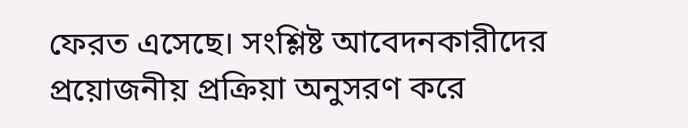ফেরত এসেছে। সংশ্লিষ্ট আবেদনকারীদের প্রয়োজনীয় প্রক্রিয়া অনুসরণ করে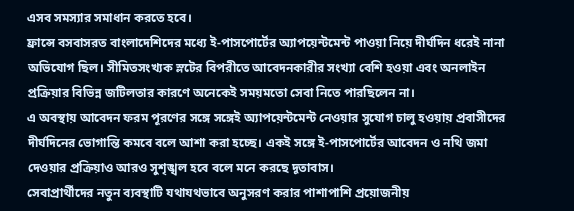এসব সমস্যার সমাধান করতে হবে।
ফ্রান্সে বসবাসরত বাংলাদেশিদের মধ্যে ই-পাসপোর্টের অ্যাপয়েন্টমেন্ট পাওয়া নিয়ে দীর্ঘদিন ধরেই নানা অভিযোগ ছিল। সীমিতসংখ্যক স্লটের বিপরীতে আবেদনকারীর সংখ্যা বেশি হওয়া এবং অনলাইন প্রক্রিয়ার বিভিন্ন জটিলতার কারণে অনেকেই সময়মতো সেবা নিতে পারছিলেন না।
এ অবস্থায় আবেদন ফরম পূরণের সঙ্গে সঙ্গেই অ্যাপয়েন্টমেন্ট নেওয়ার সুযোগ চালু হওয়ায় প্রবাসীদের দীর্ঘদিনের ভোগান্তি কমবে বলে আশা করা হচ্ছে। একই সঙ্গে ই-পাসপোর্টের আবেদন ও নথি জমা দেওয়ার প্রক্রিয়াও আরও সুশৃঙ্খল হবে বলে মনে করছে দূতাবাস।
সেবাপ্রার্থীদের নতুন ব্যবস্থাটি যথাযথভাবে অনুসরণ করার পাশাপাশি প্রয়োজনীয়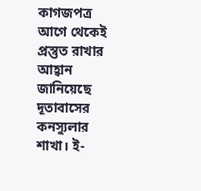কাগজপত্র আগে থেকেই প্রস্তুত রাখার আহ্বান জানিয়েছে দূতাবাসের কনস্যুলার শাখা। ই-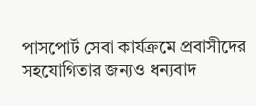পাসপোর্ট সেবা কার্যক্রমে প্রবাসীদের সহযোগিতার জন্যও ধন্যবাদ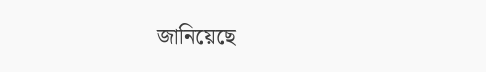জানিয়েছে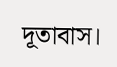দূতাবাস।